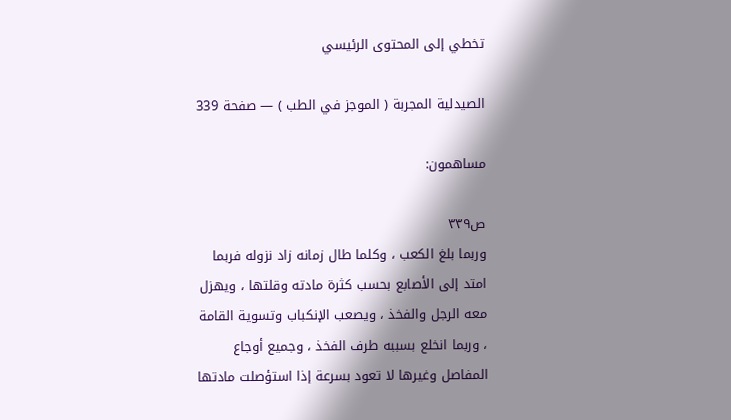تخطي إلى المحتوى الرئيسي

الصيدلية المجربة ( الموجز في الطب ) — صفحة 339

مساهمون:

ص٣٣٩
وربما بلغ الكعب ، وكلما طال زمانه زاد نزوله فربما امتد إلى الأصابع بحسب كثرة مادته وقلتها ، ويهزل معه الرجل والفخذ ، ويصعب الإنكباب وتسوية القامة ، وربما انخلع بسببه طرف الفخذ ، وجميع أوجاع المفاصل وغيرها لا تعود بسرعة إذا استؤصلت مادتها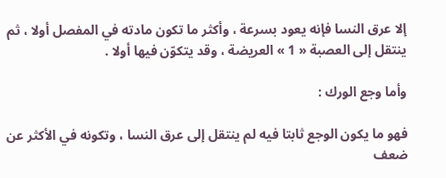إلا عرق النسا فإنه يعود بسرعة ، وأكثر ما تكون مادته في المفصل أولا ، ثم ينتقل إلى العصبة « 1 » العريضة ، وقد يتكوّن فيها أولا .

وأما وجع الورك :

فهو ما يكون الوجع ثابتا فيه لم ينتقل إلى عرق النسا ، وتكونه في الأكثر عن ضعف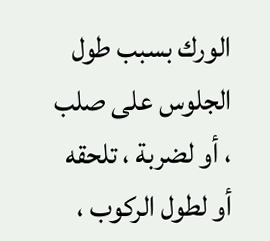الورك بسبب طول الجلوس على صلب ، أو لضربة ، تلحقه أو لطول الركوب ،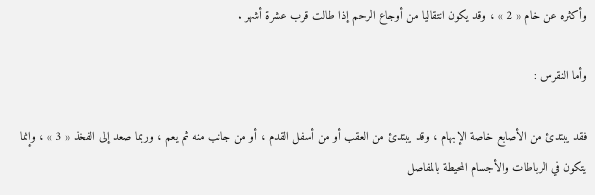وأكثره عن خام « 2 » ، وقد يكون انتقاليا من أوجاع الرحم إذا طالت قرب عشرة أشهر .

وأما النقرس :

فقد يبتدئ من الأصابع خاصة الإبهام ، وقد يبتدئ من العقب أو من أسفل القدم ، أو من جانب منه ثم يعم ، وربما صعد إلى الفخذ « 3 » ، وإنما يتكون في الرباطات والأجسام المحيطة بالمفاصل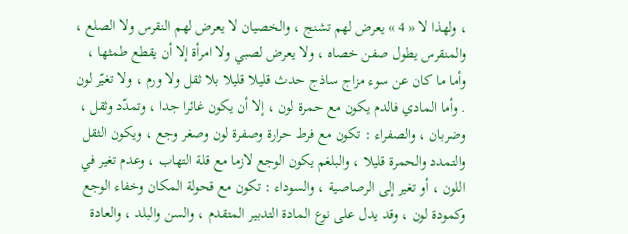، ولهذا لا « 4 » يعرض لهم تشنج ، والخصيان لا يعرض لهم النقرس ولا الصلع ، والمنقرس يطول صفن خصاه ، ولا يعرض لصبي ولا امرأة إلا أن يقطع طمثها ، وأما ما كان عن سوء مزاج ساذج حدث قليلا قليلا بلا ثقل ولا ورم ، ولا تغيّر لون . وأما المادي فالدم يكون مع حمرة لون ، إلا أن يكون غائرا جدا ، وتمدّد وثقل ، وضربان ، والصفراء : تكون مع فرط حرارة وصفرة لون وصغر وجع ، ويكون الثقل والتمدد والحمرة قليلا ، والبلغم يكون الوجع لازما مع قلة التهاب ، وعدم تغير في اللون ، أو تغير إلى الرصاصية ، والسوداء : تكون مع قحولة المكان وخفاء الوجع وكمودة لون ، وقد يدل على نوع المادة التدبير المتقدم ، والسن والبلد ، والعادة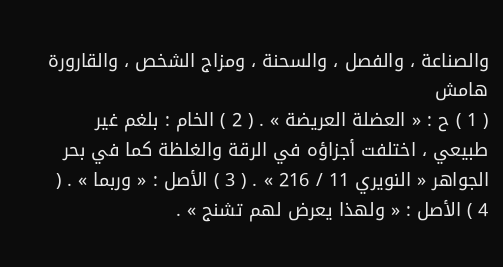والصناعة ، والفصل ، والسحنة ، ومزاج الشخص ، والقارورة
هامش
( 1 ) ح : « العضلة العريضة » . ( 2 ) الخام : بلغم غير طبيعي ، اختلفت أجزاؤه في الرقة والغلظة كما في بحر الجواهر « النويري 11 / 216 » . ( 3 ) الأصل : « وربما » . ( 4 ) الأصل : « ولهذا يعرض لهم تشنج » .